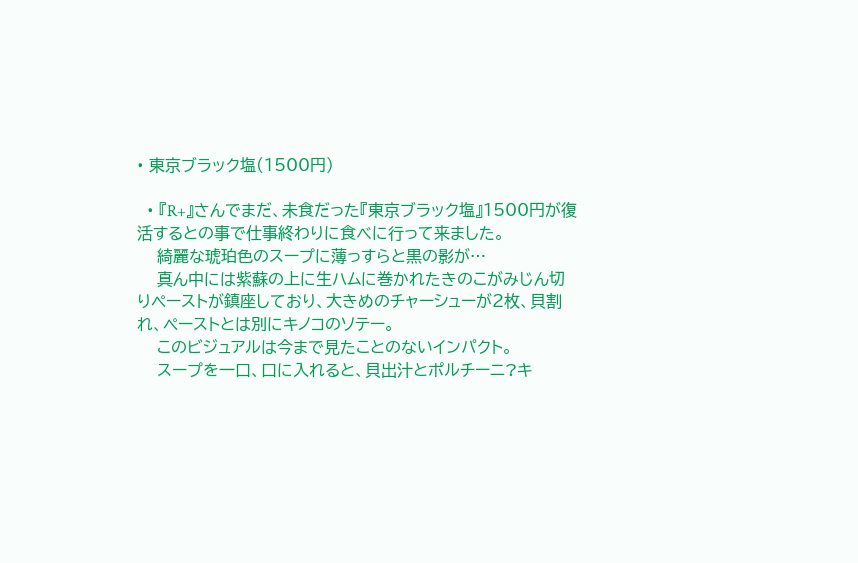• 東京ブラック塩(1500円)

  • 『R+』さんでまだ、未食だった『東京ブラック塩』1500円が復活するとの事で仕事終わりに食べに行って来ました。
    綺麗な琥珀色のスープに薄っすらと黒の影が…
    真ん中には紫蘇の上に生ハムに巻かれたきのこがみじん切りペーストが鎮座しており、大きめのチャーシューが2枚、貝割れ、ペーストとは別にキノコのソテー。
    このビジュアルは今まで見たことのないインパクト。
    スープを一口、口に入れると、貝出汁とポルチーニ?キ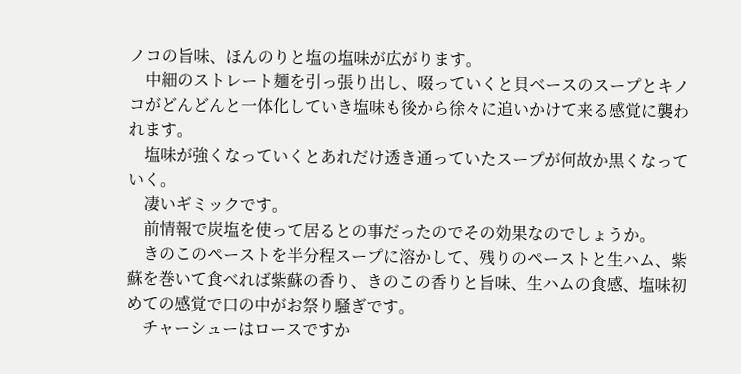ノコの旨味、ほんのりと塩の塩味が広がります。
    中細のストレート麺を引っ張り出し、啜っていくと貝ベースのスープとキノコがどんどんと一体化していき塩味も後から徐々に追いかけて来る感覚に襲われます。
    塩味が強くなっていくとあれだけ透き通っていたスープが何故か黒くなっていく。
    凄いギミックです。
    前情報で炭塩を使って居るとの事だったのでその効果なのでしょうか。
    きのこのペーストを半分程スープに溶かして、残りのペーストと生ハム、紫蘇を巻いて食べれば紫蘇の香り、きのこの香りと旨味、生ハムの食感、塩味初めての感覚で口の中がお祭り騒ぎです。
    チャーシューはロースですか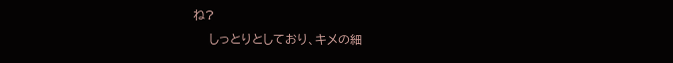ね?
    しっとりとしており、キメの細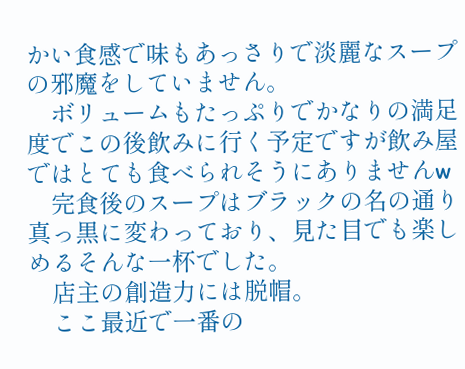かい食感で味もあっさりで淡麗なスープの邪魔をしていません。
    ボリュームもたっぷりでかなりの満足度でこの後飲みに行く予定ですが飲み屋ではとても食べられそうにありませんw
    完食後のスープはブラックの名の通り真っ黒に変わっており、見た目でも楽しめるそんな一杯でした。
    店主の創造力には脱帽。
    ここ最近で一番の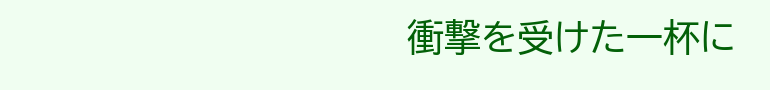衝撃を受けた一杯に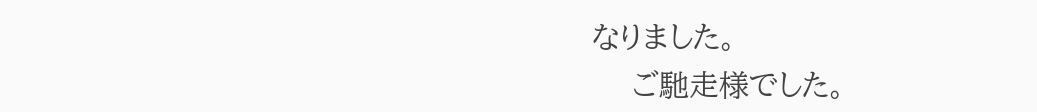なりました。
    ご馳走様でした。